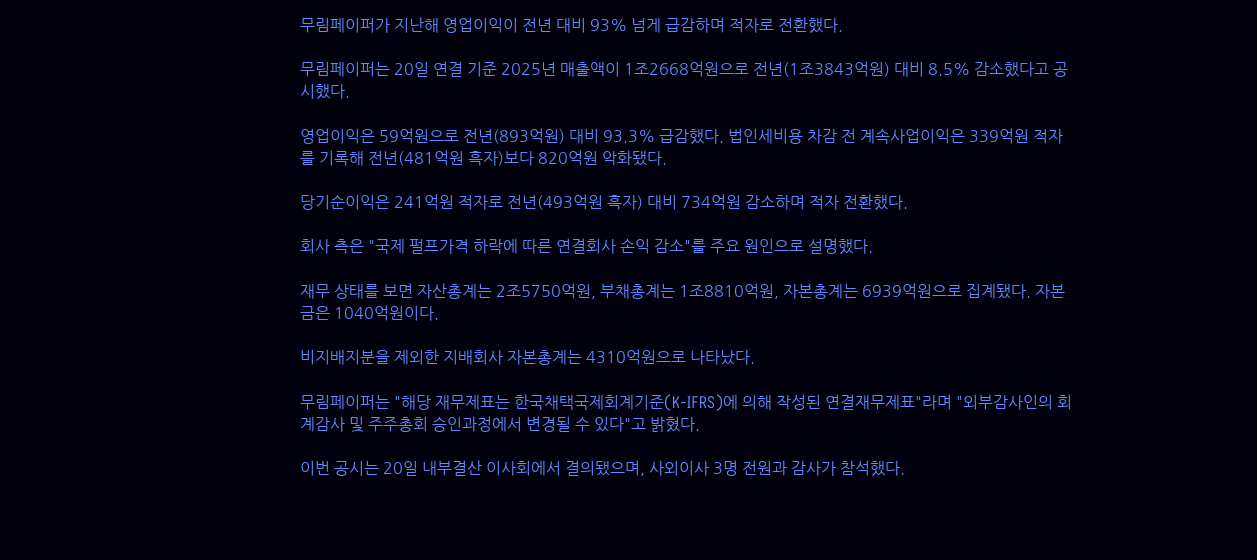무림페이퍼가 지난해 영업이익이 전년 대비 93% 넘게 급감하며 적자로 전환했다.

무림페이퍼는 20일 연결 기준 2025년 매출액이 1조2668억원으로 전년(1조3843억원) 대비 8.5% 감소했다고 공시했다.

영업이익은 59억원으로 전년(893억원) 대비 93.3% 급감했다. 법인세비용 차감 전 계속사업이익은 339억원 적자를 기록해 전년(481억원 흑자)보다 820억원 악화됐다.

당기순이익은 241억원 적자로 전년(493억원 흑자) 대비 734억원 감소하며 적자 전환했다.

회사 측은 "국제 펄프가격 하락에 따른 연결회사 손익 감소"를 주요 원인으로 설명했다.

재무 상태를 보면 자산총계는 2조5750억원, 부채총계는 1조8810억원, 자본총계는 6939억원으로 집계됐다. 자본금은 1040억원이다.

비지배지분을 제외한 지배회사 자본총계는 4310억원으로 나타났다.

무림페이퍼는 "해당 재무제표는 한국채택국제회계기준(K-IFRS)에 의해 작성된 연결재무제표"라며 "외부감사인의 회계감사 및 주주총회 승인과정에서 변경될 수 있다"고 밝혔다.

이번 공시는 20일 내부결산 이사회에서 결의됐으며, 사외이사 3명 전원과 감사가 참석했다.